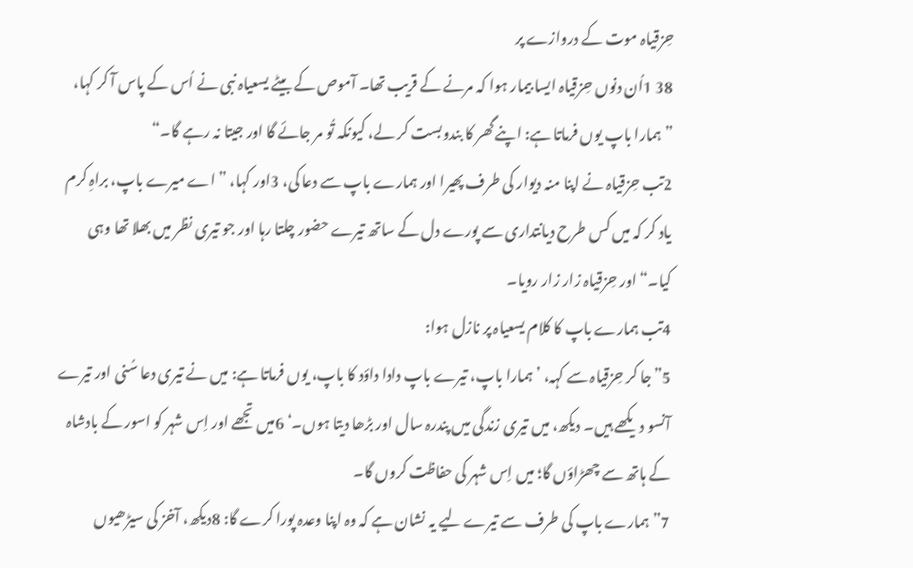حِزقیاہ موت کے دروازے پر
38 1اُن دنوں حِزقیاہ ایسا بیمار ہوا کہ مرنے کے قریب تھا۔ آموص کے بیٹے یسعیاہ نبی نے اُس کے پاس آ کر کہا، ”ہمارا باپ یوں فرماتا ہے: اپنے گھر کا بندوبست کر لے، کیونکہ تُو مر جائے گا اور جیتا نہ رہے گا۔“
2تب حِزقیاہ نے اپنا منہ دیوار کی طرف پھیرا اور ہمارے باپ سے دعا کی، 3اور کہا، ”اے میرے باپ، براہِ کرم یاد کر کہ میں کس طرح دیانتداری سے پورے دل کے ساتھ تیرے حضور چلتا رہا اور جو تیری نظر میں بھلا تھا وہی کیا۔“ اور حِزقیاہ زار زار رویا۔
4تب ہمارے باپ کا کلام یسعیاہ پر نازل ہوا:
5”جا کر حِزقیاہ سے کہہ، ’ہمارا باپ، تیرے باپ دادا داؤد کا باپ، یوں فرماتا ہے: میں نے تیری دعا سُنی اور تیرے آنسو دیکھے ہیں۔ دیکھ، میں تیری زندگی میں پندرہ سال اور بڑھا دیتا ہوں۔‘ 6میں تجھے اور اِس شہر کو اسور کے بادشاہ کے ہاتھ سے چھڑاؤں گا؛ میں اِس شہر کی حفاظت کروں گا۔
7”ہمارے باپ کی طرف سے تیرے لیے یہ نشان ہے کہ وہ اپنا وعدہ پورا کرے گا: 8دیکھ، آخز کی سیڑھیوں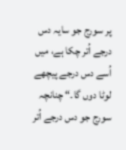پر سورج جو سایہ دس درجے اُتر چکا ہے، میں اُسے دس درجے پیچھے لوٹا دوں گا۔“ چنانچہ سورج جو دس درجے اُتر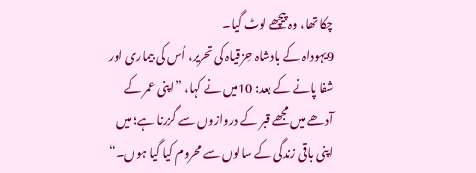چکا تھا، وہ پیچھے لوٹ گیا۔
9یہوداہ کے بادشاہ حِزقیاہ کی تحریر، اُس کی بیماری اور شفا پانے کے بعد: 10میں نے کہا، ”اپنی عمر کے آدھے میں مجھے قبر کے دروازوں سے گزرنا ہے؛ میں اپنی باقی زندگی کے سالوں سے محروم کیا گیا ہوں۔“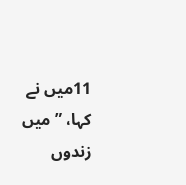11میں نے کہا، ”میں زندوں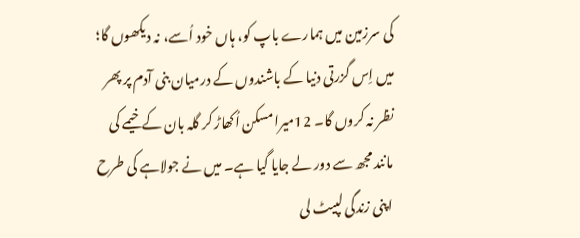کی سرزمین میں ہمارے باپ کو، ہاں خود اُسے، نہ دیکھوں گا؛ میں اِس گزرتی دنیا کے باشندوں کے درمیان بنی آدم پر پھر نظر نہ کروں گا۔ 12میرا مسکن اُکھاڑ کر گلہ بان کے خیمے کی مانند مجھ سے دور لے جایا گیا ہے۔ میں نے جولاہے کی طرح اپنی زندگی لپیٹ لی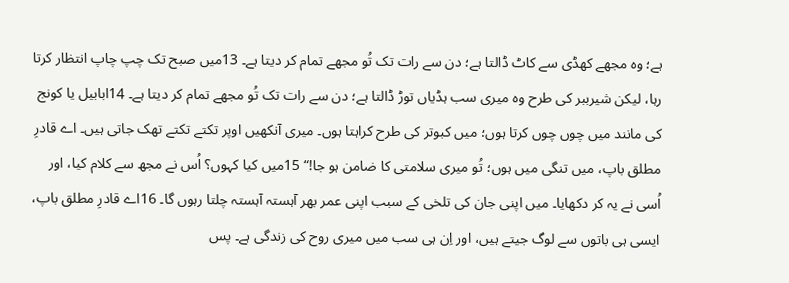ہے؛ وہ مجھے کھڈی سے کاٹ ڈالتا ہے؛ دن سے رات تک تُو مجھے تمام کر دیتا ہے۔ 13میں صبح تک چپ چاپ انتظار کرتا رہا، لیکن شیرببر کی طرح وہ میری سب ہڈیاں توڑ ڈالتا ہے؛ دن سے رات تک تُو مجھے تمام کر دیتا ہے۔ 14ابابیل یا کونج کی مانند میں چوں چوں کرتا ہوں؛ میں کبوتر کی طرح کراہتا ہوں۔ میری آنکھیں اوپر تکتے تکتے تھک جاتی ہیں۔ اے قادرِ مطلق باپ، میں تنگی میں ہوں؛ تُو میری سلامتی کا ضامن ہو جا!“ 15میں کیا کہوں؟ اُس نے مجھ سے کلام کیا، اور اُسی نے یہ کر دکھایا۔ میں اپنی جان کی تلخی کے سبب اپنی عمر بھر آہستہ آہستہ چلتا رہوں گا۔ 16اے قادرِ مطلق باپ، ایسی ہی باتوں سے لوگ جیتے ہیں، اور اِن ہی سب میں میری روح کی زندگی ہے۔ پس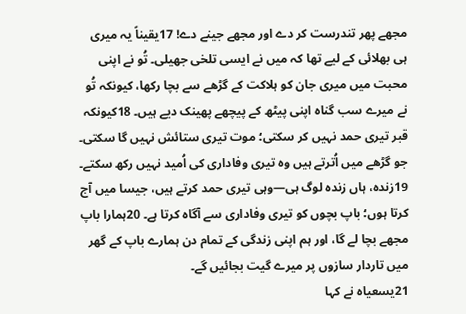مجھے پھر تندرست کر دے اور مجھے جینے دے! 17یقیناً یہ میری ہی بھلائی کے لیے تھا کہ میں نے ایسی تلخی جھیلی۔ تُو نے اپنی محبت میں میری جان کو ہلاکت کے گڑھے سے بچا رکھا، کیونکہ تُو نے میرے سب گناہ اپنی پیٹھ کے پیچھے پھینک دیے ہیں۔ 18کیونکہ قبر تیری حمد نہیں کر سکتی؛ موت تیری ستائش نہیں گا سکتی۔ جو گڑھے میں اُترتے ہیں وہ تیری وفاداری کی اُمید نہیں رکھ سکتے۔ 19زندہ، ہاں زندہ لوگ ہی—وہی تیری حمد کرتے ہیں، جیسا میں آج کرتا ہوں؛ باپ بچوں کو تیری وفاداری سے آگاہ کرتا ہے۔ 20ہمارا باپ مجھے بچا لے گا، اور ہم اپنی زندگی کے تمام دن ہمارے باپ کے گھر میں تاردار سازوں پر میرے گیت بجائیں گے۔
21یسعیاہ نے کہا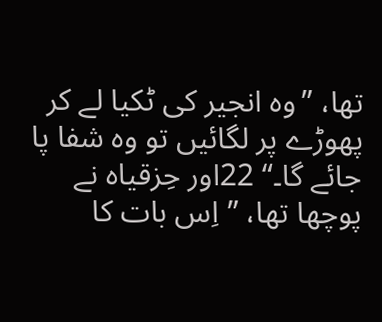تھا، ”وہ انجیر کی ٹکیا لے کر پھوڑے پر لگائیں تو وہ شفا پا جائے گا۔“ 22اور حِزقیاہ نے پوچھا تھا، ”اِس بات کا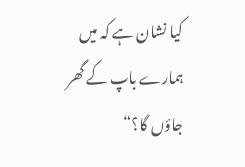کیا نشان ہے کہ میں ہمارے باپ کے گھر جاؤں گا؟“